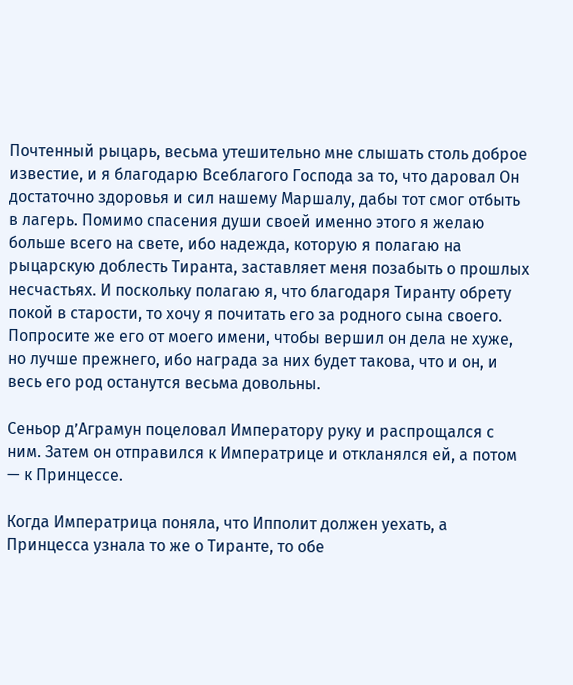Почтенный рыцарь, весьма утешительно мне слышать столь доброе известие, и я благодарю Всеблагого Господа за то, что даровал Он достаточно здоровья и сил нашему Маршалу, дабы тот смог отбыть в лагерь. Помимо спасения души своей именно этого я желаю больше всего на свете, ибо надежда, которую я полагаю на рыцарскую доблесть Тиранта, заставляет меня позабыть о прошлых несчастьях. И поскольку полагаю я, что благодаря Тиранту обрету покой в старости, то хочу я почитать его за родного сына своего. Попросите же его от моего имени, чтобы вершил он дела не хуже, но лучше прежнего, ибо награда за них будет такова, что и он, и весь его род останутся весьма довольны.

Сеньор д’Аграмун поцеловал Императору руку и распрощался с ним. Затем он отправился к Императрице и откланялся ей, а потом — к Принцессе.

Когда Императрица поняла, что Ипполит должен уехать, а Принцесса узнала то же о Тиранте, то обе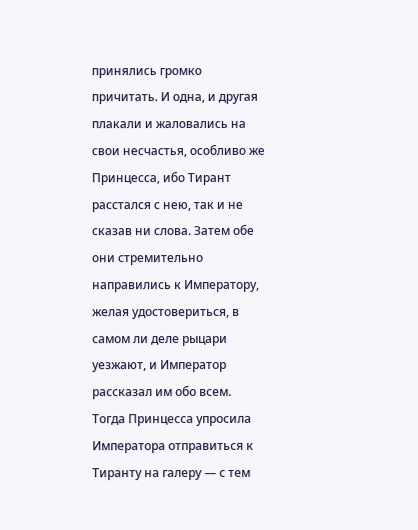принялись громко причитать. И одна, и другая плакали и жаловались на свои несчастья, особливо же Принцесса, ибо Тирант расстался с нею, так и не сказав ни слова. Затем обе они стремительно направились к Императору, желая удостовериться, в самом ли деле рыцари уезжают, и Император рассказал им обо всем. Тогда Принцесса упросила Императора отправиться к Тиранту на галеру — с тем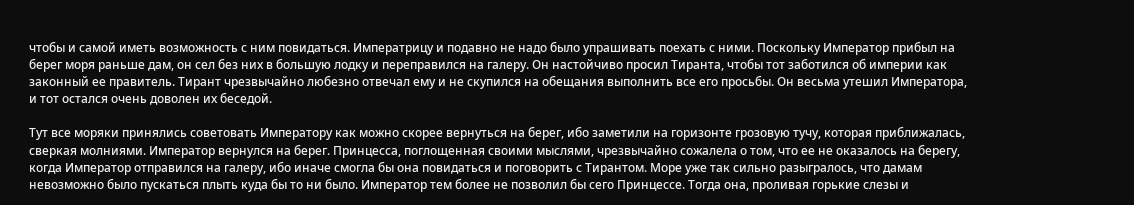чтобы и самой иметь возможность с ним повидаться. Императрицу и подавно не надо было упрашивать поехать с ними. Поскольку Император прибыл на берег моря раньше дам, он сел без них в большую лодку и переправился на галеру. Он настойчиво просил Тиранта, чтобы тот заботился об империи как законный ее правитель. Тирант чрезвычайно любезно отвечал ему и не скупился на обещания выполнить все его просьбы. Он весьма утешил Императора, и тот остался очень доволен их беседой.

Тут все моряки принялись советовать Императору как можно скорее вернуться на берег, ибо заметили на горизонте грозовую тучу, которая приближалась, сверкая молниями. Император вернулся на берег. Принцесса, поглощенная своими мыслями, чрезвычайно сожалела о том, что ее не оказалось на берегу, когда Император отправился на галеру, ибо иначе смогла бы она повидаться и поговорить с Тирантом. Море уже так сильно разыгралось, что дамам невозможно было пускаться плыть куда бы то ни было. Император тем более не позволил бы сего Принцессе. Тогда она, проливая горькие слезы и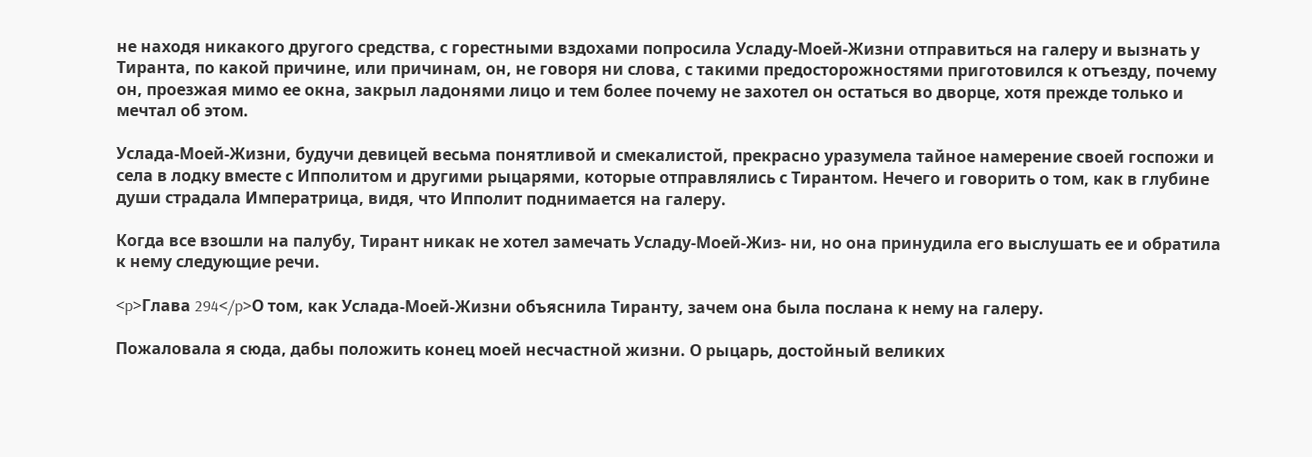не находя никакого другого средства, с горестными вздохами попросила Усладу-Моей-Жизни отправиться на галеру и вызнать у Тиранта, по какой причине, или причинам, он, не говоря ни слова, с такими предосторожностями приготовился к отъезду, почему он, проезжая мимо ее окна, закрыл ладонями лицо и тем более почему не захотел он остаться во дворце, хотя прежде только и мечтал об этом.

Услада-Моей-Жизни, будучи девицей весьма понятливой и смекалистой, прекрасно уразумела тайное намерение своей госпожи и села в лодку вместе с Ипполитом и другими рыцарями, которые отправлялись с Тирантом. Нечего и говорить о том, как в глубине души страдала Императрица, видя, что Ипполит поднимается на галеру.

Когда все взошли на палубу, Тирант никак не хотел замечать Усладу-Моей-Жиз- ни, но она принудила его выслушать ее и обратила к нему следующие речи.

<p>Глава 294</p>О том, как Услада-Моей-Жизни объяснила Тиранту, зачем она была послана к нему на галеру.

Пожаловала я сюда, дабы положить конец моей несчастной жизни. О рыцарь, достойный великих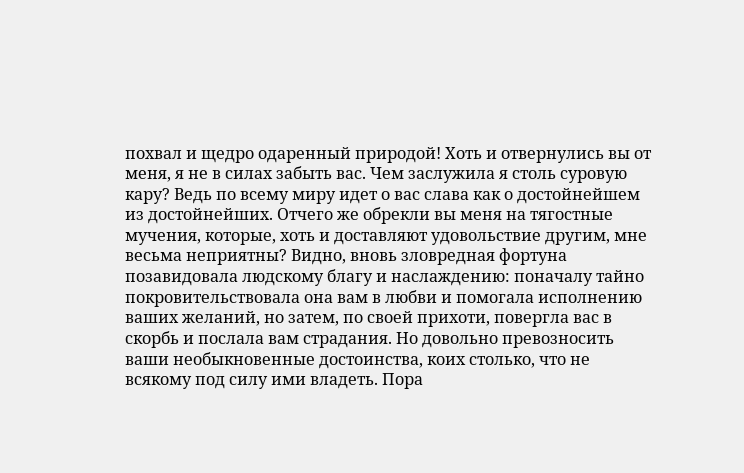похвал и щедро одаренный природой! Хоть и отвернулись вы от меня, я не в силах забыть вас. Чем заслужила я столь суровую кару? Ведь по всему миру идет о вас слава как о достойнейшем из достойнейших. Отчего же обрекли вы меня на тягостные мучения, которые, хоть и доставляют удовольствие другим, мне весьма неприятны? Видно, вновь зловредная фортуна позавидовала людскому благу и наслаждению: поначалу тайно покровительствовала она вам в любви и помогала исполнению ваших желаний, но затем, по своей прихоти, повергла вас в скорбь и послала вам страдания. Но довольно превозносить ваши необыкновенные достоинства, коих столько, что не всякому под силу ими владеть. Пора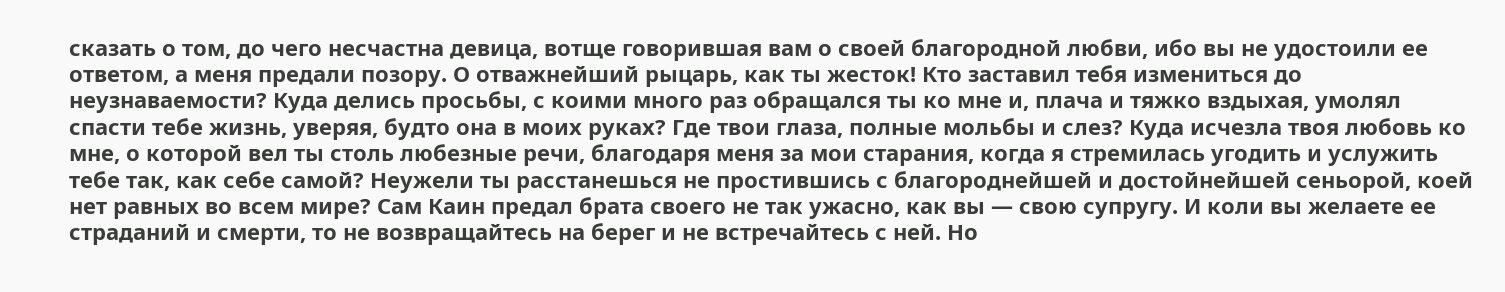сказать о том, до чего несчастна девица, вотще говорившая вам о своей благородной любви, ибо вы не удостоили ее ответом, а меня предали позору. О отважнейший рыцарь, как ты жесток! Кто заставил тебя измениться до неузнаваемости? Куда делись просьбы, с коими много раз обращался ты ко мне и, плача и тяжко вздыхая, умолял спасти тебе жизнь, уверяя, будто она в моих руках? Где твои глаза, полные мольбы и слез? Куда исчезла твоя любовь ко мне, о которой вел ты столь любезные речи, благодаря меня за мои старания, когда я стремилась угодить и услужить тебе так, как себе самой? Неужели ты расстанешься не простившись с благороднейшей и достойнейшей сеньорой, коей нет равных во всем мире? Сам Каин предал брата своего не так ужасно, как вы — свою супругу. И коли вы желаете ее страданий и смерти, то не возвращайтесь на берег и не встречайтесь с ней. Но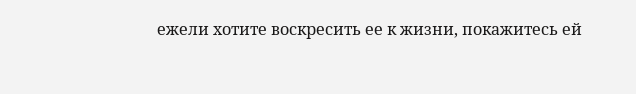ежели хотите воскресить ее к жизни, покажитесь ей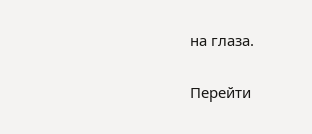на глаза.

Перейти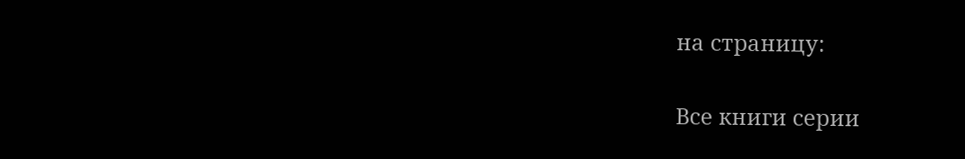на страницу:

Все книги серии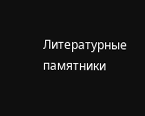Литературные памятники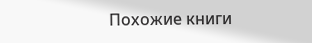Похожие книги